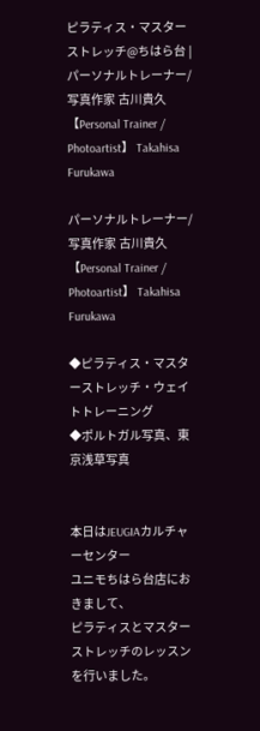ピラティス・マスターストレッチ@ちはら台 | パーソナルトレーナー/写真作家 古川貴久 【Personal Trainer / Photoartist】 Takahisa Furukawa

パーソナルトレーナー/写真作家 古川貴久 【Personal Trainer / Photoartist】 Takahisa Furukawa

◆ピラティス・マスターストレッチ・ウェイトトレーニング
◆ポルトガル写真、東京浅草写真


本日はJEUGIAカルチャーセンター
ユニモちはら台店におきまして、
ピラティスとマスターストレッチのレッスンを行いました。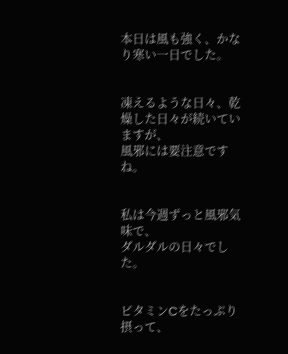本日は風も強く、かなり寒い一日でした。


凍えるような日々、乾燥した日々が続いていますが、
風邪には要注意ですね。


私は今週ずっと風邪気味で、
ダルダルの日々でした。


ビタミンCをたっぷり摂って、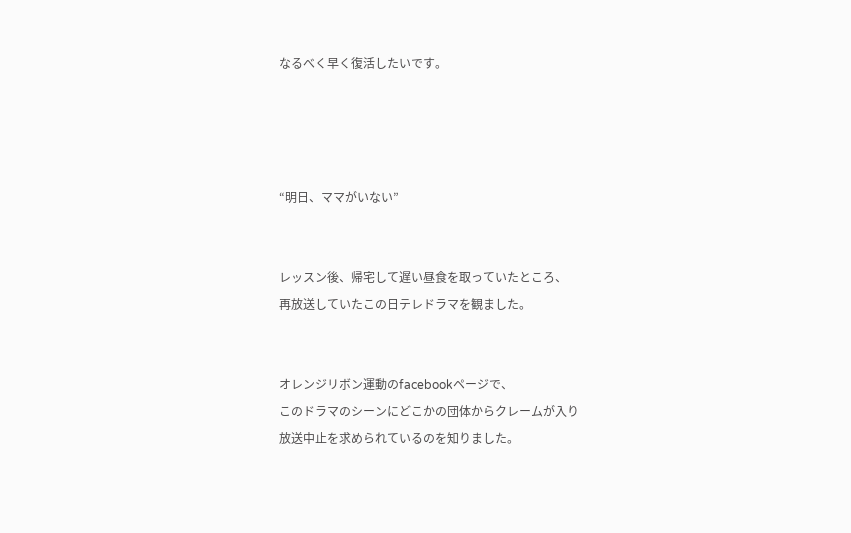なるべく早く復活したいです。




“明日、ママがいない”


レッスン後、帰宅して遅い昼食を取っていたところ、
再放送していたこの日テレドラマを観ました。


オレンジリボン運動のfacebookページで、
このドラマのシーンにどこかの団体からクレームが入り
放送中止を求められているのを知りました。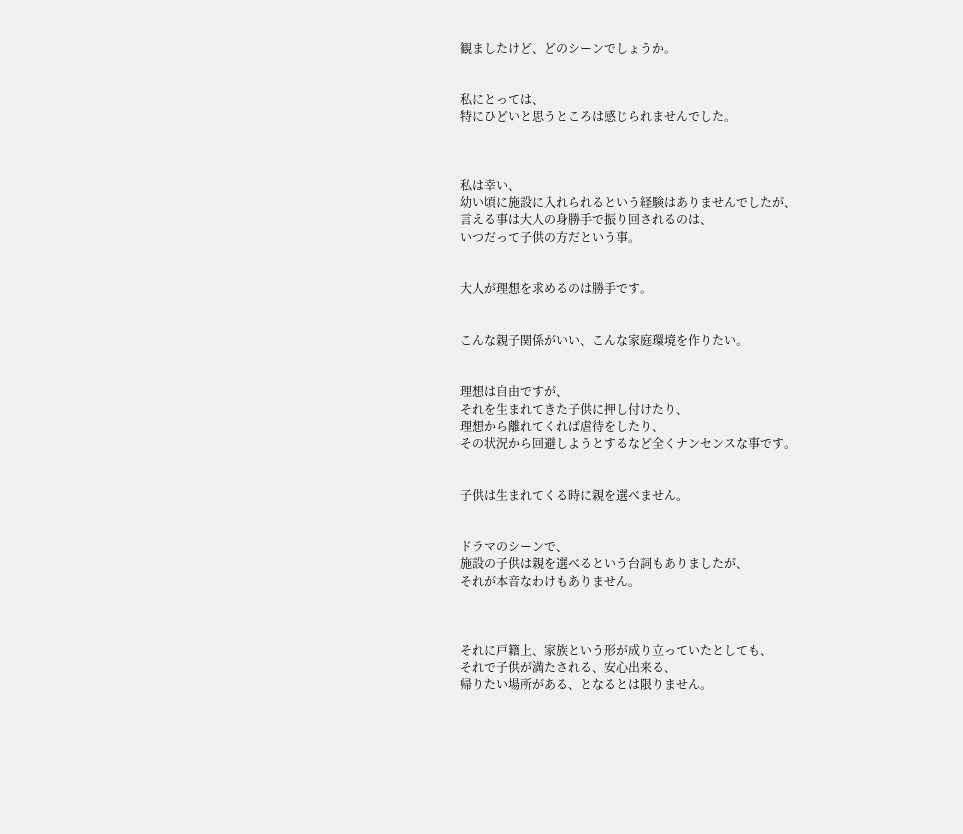観ましたけど、どのシーンでしょうか。


私にとっては、
特にひどいと思うところは感じられませんでした。



私は幸い、
幼い頃に施設に入れられるという経験はありませんでしたが、
言える事は大人の身勝手で振り回されるのは、
いつだって子供の方だという事。


大人が理想を求めるのは勝手です。


こんな親子関係がいい、こんな家庭環境を作りたい。


理想は自由ですが、
それを生まれてきた子供に押し付けたり、
理想から離れてくれば虐待をしたり、
その状況から回避しようとするなど全くナンセンスな事です。


子供は生まれてくる時に親を選べません。


ドラマのシーンで、
施設の子供は親を選べるという台詞もありましたが、
それが本音なわけもありません。



それに戸籍上、家族という形が成り立っていたとしても、
それで子供が満たされる、安心出来る、
帰りたい場所がある、となるとは限りません。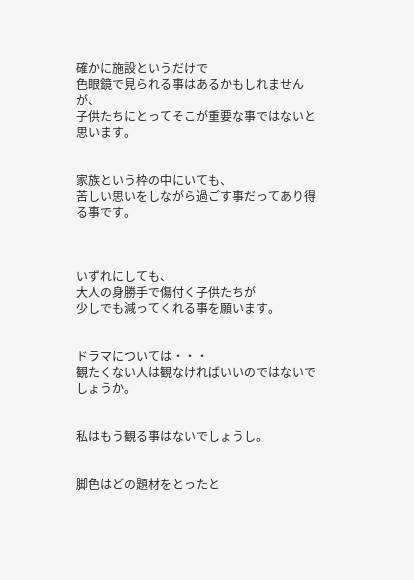確かに施設というだけで
色眼鏡で見られる事はあるかもしれませんが、
子供たちにとってそこが重要な事ではないと思います。


家族という枠の中にいても、
苦しい思いをしながら過ごす事だってあり得る事です。



いずれにしても、
大人の身勝手で傷付く子供たちが
少しでも減ってくれる事を願います。


ドラマについては・・・
観たくない人は観なければいいのではないでしょうか。


私はもう観る事はないでしょうし。


脚色はどの題材をとったと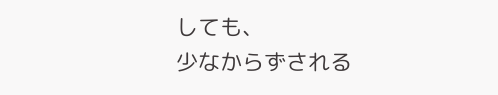しても、
少なからずされる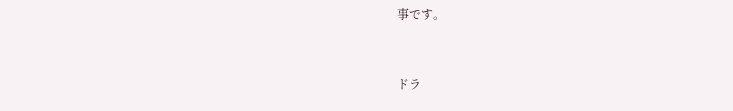事です。


ドラ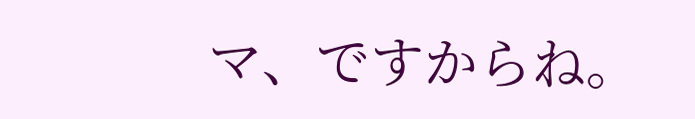マ、ですからね。